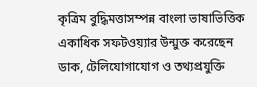কৃত্রিম বুদ্ধিমত্তাসম্পন্ন বাংলা ভাষাভিত্তিক একাধিক সফটওয়্যার উন্মুক্ত করেছেন ডাক, টেলিযোগাযোগ ও তথ্যপ্রযুক্তি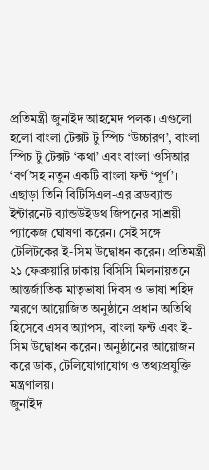প্রতিমন্ত্রী জুনাইদ আহমেদ পলক। এগুলো হলো বাংলা টেক্সট টু স্পিচ ‘উচ্চারণ’, বাংলা স্পিচ টু টেক্সট ‘কথা’ এবং বাংলা ওসিআর ‘বর্ণ’সহ নতুন একটি বাংলা ফন্ট ‘পূর্ণ’। এছাড়া তিনি বিটিসিএল-এর ব্রডব্যান্ড ইন্টারনেট ব্যান্ডউইডথ জিপনের সাশ্রয়ী প্যাকেজ ঘোষণা করেন। সেই সঙ্গে টেলিটকের ই-সিম উদ্বোধন করেন। প্রতিমন্ত্রী ২১ ফেব্রুয়ারি ঢাকায় বিসিসি মিলনায়তনে আন্তর্জাতিক মাতৃভাষা দিবস ও ভাষা শহিদ স্মরণে আয়োজিত অনুষ্ঠানে প্রধান অতিথি হিসেবে এসব অ্যাপস, বাংলা ফন্ট এবং ই-সিম উদ্বোধন করেন। অনুষ্ঠানের আয়োজন করে ডাক, টেলিযোগাযোগ ও তথ্যপ্রযুক্তি মন্ত্রণালয়।
জুনাইদ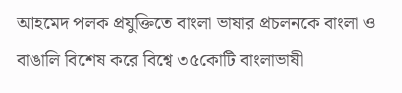আহমেদ পলক প্রযুক্তিতে বাংলা ভাষার প্রচলনকে বাংলা ও বাঙালি বিশেষ করে বিশ্বে ৩৫কোটি বাংলাভাষী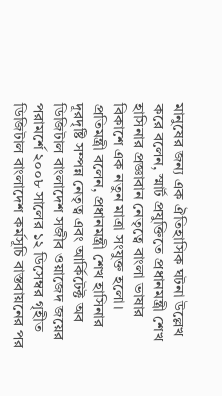মানুষের জন্য এক ঐতিহাসিক ঘটনা উল্লেখ করে বলেন, স্মার্ট প্রযুক্তিতে প্রধানমন্ত্রী শেখ হাসিনার প্রজ্ঞাবান নেতৃত্বে বাংলা ভাষার বিকাশে এক নতুন মাত্রা সংযুক্ত হলো। প্রতিমন্ত্রী বলেন, প্রধানমন্ত্রী শেখ হাসিনার দূরদৃষ্টি সম্পন্ন নেতৃত্ব এবং আর্কিটেক্ট অব ডিজিটাল বাংলাদেশ সজীব ওয়াজেদ জয়ের পরামর্শে ২০০৮ সালের ১২ ডিসেম্বর গৃহীত ডিজিটাল বাংলাদেশ কর্মসূচি বাস্তবায়নের পর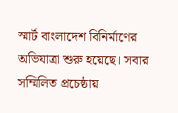স্মার্ট বাংলাদেশ বিনির্মাণের অভিযাত্রা শুরু হয়েছে। সবার সম্মিলিত প্রচেষ্ঠায়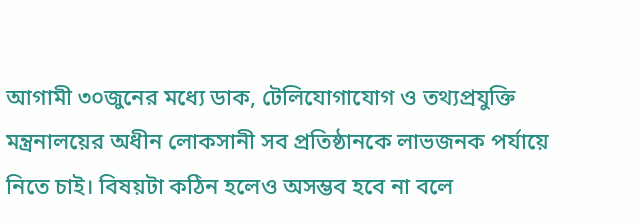আগামী ৩০জুনের মধ্যে ডাক, টেলিযোগাযোগ ও তথ্যপ্রযুক্তি মন্ত্রনালয়ের অধীন লোকসানী সব প্রতিষ্ঠানকে লাভজনক পর্যায়ে নিতে চাই। বিষয়টা কঠিন হলেও অসম্ভব হবে না বলে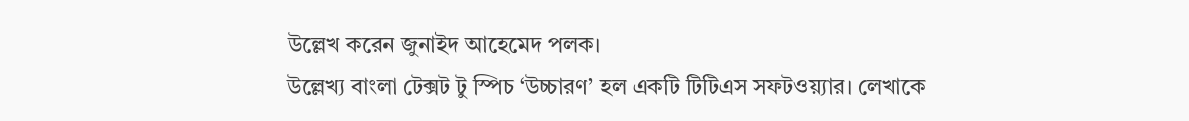উল্লেখ করেন জুনাইদ আহেমেদ পলক।
উল্লেখ্য বাংলা টেক্সট টু স্পিচ ‘উচ্চারণ’ হল একটি টিটিএস সফটওয়্যার। লেখাকে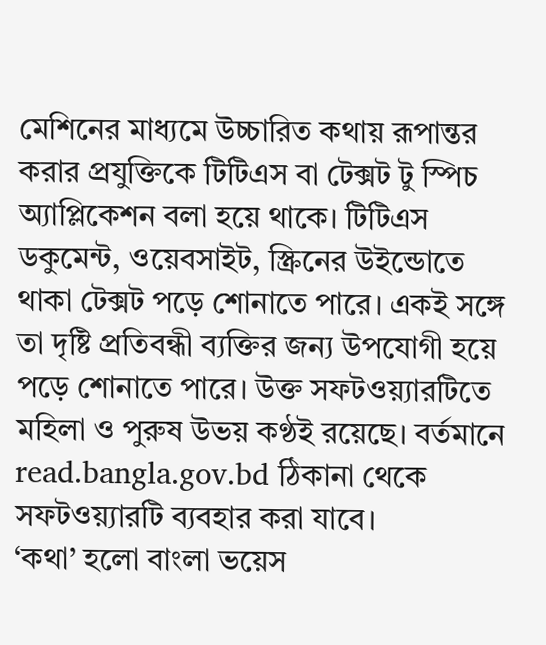মেশিনের মাধ্যমে উচ্চারিত কথায় রূপান্তর করার প্রযুক্তিকে টিটিএস বা টেক্সট টু স্পিচ অ্যাপ্লিকেশন বলা হয়ে থাকে। টিটিএস ডকুমেন্ট, ওয়েবসাইট, স্ক্রিনের উইন্ডোতে থাকা টেক্সট পড়ে শোনাতে পারে। একই সঙ্গে তা দৃষ্টি প্রতিবন্ধী ব্যক্তির জন্য উপযোগী হয়ে পড়ে শোনাতে পারে। উক্ত সফটওয়্যারটিতে মহিলা ও পুরুষ উভয় কণ্ঠই রয়েছে। বর্তমানে read.bangla.gov.bd ঠিকানা থেকে সফটওয়্যারটি ব্যবহার করা যাবে।
‘কথা’ হলো বাংলা ভয়েস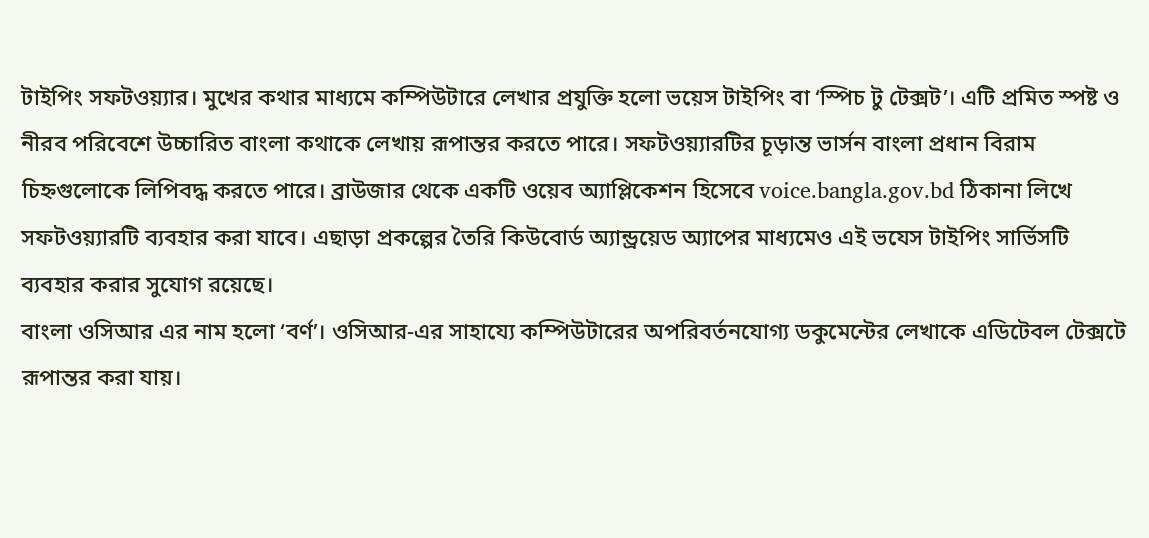টাইপিং সফটওয়্যার। মুখের কথার মাধ্যমে কম্পিউটারে লেখার প্রযুক্তি হলো ভয়েস টাইপিং বা ‘স্পিচ টু টেক্সট’। এটি প্রমিত স্পষ্ট ও নীরব পরিবেশে উচ্চারিত বাংলা কথাকে লেখায় রূপান্তর করতে পারে। সফটওয়্যারটির চূড়ান্ত ভার্সন বাংলা প্রধান বিরাম চিহ্নগুলোকে লিপিবদ্ধ করতে পারে। ব্রাউজার থেকে একটি ওয়েব অ্যাপ্লিকেশন হিসেবে voice.bangla.gov.bd ঠিকানা লিখে সফটওয়্যারটি ব্যবহার করা যাবে। এছাড়া প্রকল্পের তৈরি কিউবোর্ড অ্যান্ড্রয়েড অ্যাপের মাধ্যমেও এই ভযেস টাইপিং সার্ভিসটি ব্যবহার করার সুযোগ রয়েছে।
বাংলা ওসিআর এর নাম হলো ‘বর্ণ’। ওসিআর-এর সাহায্যে কম্পিউটারের অপরিবর্তনযোগ্য ডকুমেন্টের লেখাকে এডিটেবল টেক্সটে রূপান্তর করা যায়।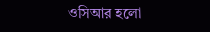ওসিআর হলো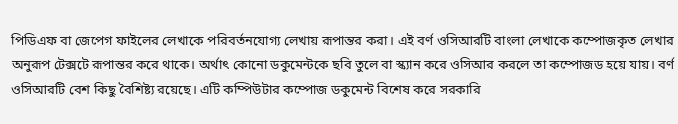পিডিএফ বা জেপেগ ফাইলের লেখাকে পরিবর্তনযোগ্য লেখায় রূপান্তর করা। এই বর্ণ ওসিআরটি বাংলা লেখাকে কম্পোজকৃত লেখার অনুরূপ টেক্সটে রূপান্তর করে থাকে। অর্থাৎ কোনো ডকুমেন্টকে ছবি তুলে বা স্ক্যান করে ওসিআর করলে তা কম্পোজড হয়ে যায়। বর্ণ ওসিআরটি বেশ কিছু বৈশিষ্ট্য রয়েছে। এটি কম্পিউটার কম্পোজ ডকুমেন্ট বিশেষ করে সরকারি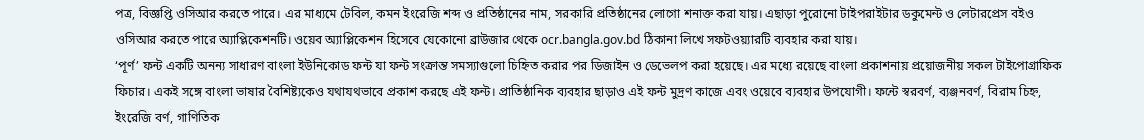পত্র, বিজ্ঞপ্তি ওসিআর করতে পারে। এর মাধ্যমে টেবিল, কমন ইংরেজি শব্দ ও প্রতিষ্ঠানের নাম, সরকারি প্রতিষ্ঠানের লোগো শনাক্ত করা যায়। এছাড়া পুরোনো টাইপরাইটার ডকুমেন্ট ও লেটারপ্রেস বইও ওসিআর করতে পারে অ্যাপ্লিকেশনটি। ওয়েব অ্যাপ্লিকেশন হিসেবে যেকোনো ব্রাউজার থেকে ocr.bangla.gov.bd ঠিকানা লিখে সফটওয়্যারটি ব্যবহার করা যায়।
‘পূর্ণ’ ফন্ট একটি অনন্য সাধারণ বাংলা ইউনিকোড ফন্ট যা ফন্ট সংক্রান্ত সমস্যাগুলো চিহ্নিত করার পর ডিজাইন ও ডেভেলপ করা হয়েছে। এর মধ্যে রয়েছে বাংলা প্রকাশনায় প্রয়োজনীয় সকল টাইপোগ্রাফিক ফিচার। একই সঙ্গে বাংলা ভাষার বৈশিষ্ট্যকেও যথাযথভাবে প্রকাশ করছে এই ফন্ট। প্রাতিষ্ঠানিক ব্যবহার ছাড়াও এই ফন্ট মুদ্রণ কাজে এবং ওয়েবে ব্যবহার উপযোগী। ফন্টে স্বরবর্ণ, ব্যঞ্জনবর্ণ, বিরাম চিহ্ন, ইংরেজি বর্ণ, গাণিতিক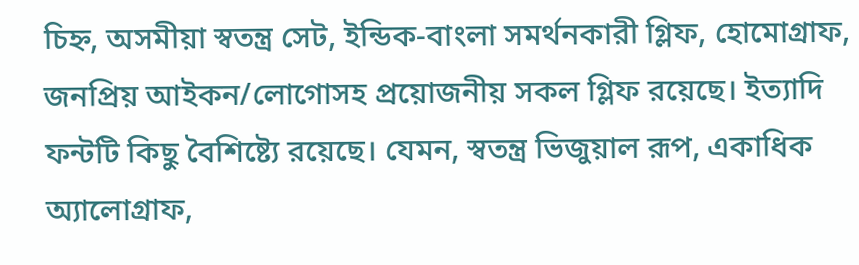চিহ্ন, অসমীয়া স্বতন্ত্র সেট, ইন্ডিক-বাংলা সমর্থনকারী গ্লিফ, হোমোগ্রাফ, জনপ্রিয় আইকন/লোগোসহ প্রয়োজনীয় সকল গ্লিফ রয়েছে। ইত্যাদি ফন্টটি কিছু বৈশিষ্ট্যে রয়েছে। যেমন, স্বতন্ত্র ভিজুয়াল রূপ, একাধিক অ্যালোগ্রাফ,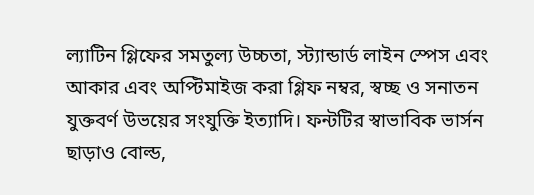ল্যাটিন গ্লিফের সমতুল্য উচ্চতা, স্ট্যান্ডার্ড লাইন স্পেস এবং আকার এবং অপ্টিমাইজ করা গ্লিফ নম্বর, স্বচ্ছ ও সনাতন যুক্তবর্ণ উভয়ের সংযুক্তি ইত্যাদি। ফন্টটির স্বাভাবিক ভার্সন ছাড়াও বোল্ড,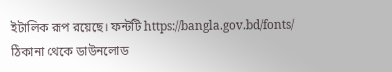ইটালিক রূপ রয়েছে। ফন্টটি https://bangla.gov.bd/fonts/ ঠিকানা থেকে ডাউনলোড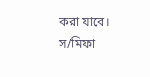করা যাবে।
স/মিফা